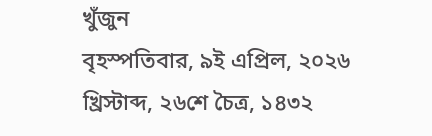খুঁজুন
বৃহস্পতিবার, ৯ই এপ্রিল, ২০২৬ খ্রিস্টাব্দ, ২৬শে চৈত্র, ১৪৩২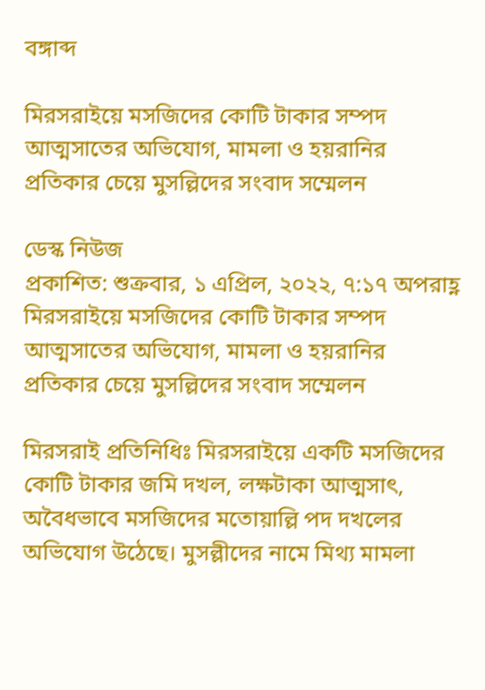বঙ্গাব্দ

মিরসরাইয়ে মসজিদের কোটি টাকার সম্পদ আত্মসাতের অভিযোগ, মামলা ও হয়রানির প্রতিকার চেয়ে মুসল্লিদের সংবাদ সম্মেলন

ডেস্ক নিউজ
প্রকাশিত: শুক্রবার, ১ এপ্রিল, ২০২২, ৭:১৭ অপরাহ্ণ
মিরসরাইয়ে মসজিদের কোটি টাকার সম্পদ আত্মসাতের অভিযোগ, মামলা ও হয়রানির প্রতিকার চেয়ে মুসল্লিদের সংবাদ সম্মেলন

মিরসরাই প্রতিনিধিঃ মিরসরাইয়ে একটি মসজিদের কোটি টাকার জমি দখল, লক্ষটাকা আত্মসাৎ, অবৈধভাবে মসজিদের মতোয়াল্লি পদ দখলের অভিযোগ উঠেছে। মুসল্লীদের নামে মিথ্য মামলা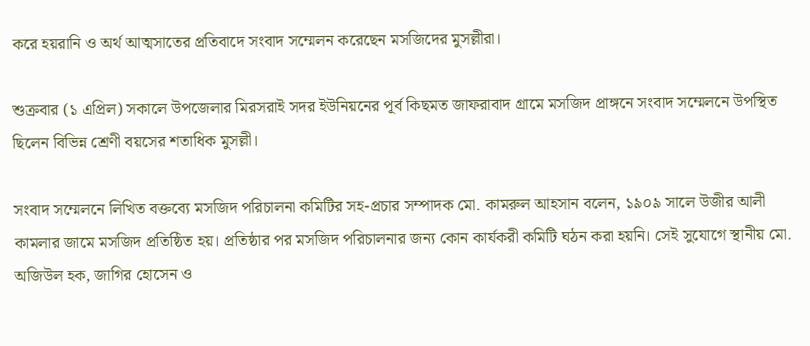করে হয়রানি ও অর্থ আত্মসাতের প্রতিবাদে সংবাদ সম্মেলন করেছেন মসজিদের মুসল্লীরা।

শুক্রবার (১ এপ্রিল) সকালে উপজেলার মিরসরাই সদর ইউনিয়নের পূর্ব কিছমত জাফরাবাদ গ্রামে মসজিদ প্রাঙ্গনে সংবাদ সম্মেলনে উপস্থিত ছিলেন বিভিন্ন শ্রেণী বয়সের শতাধিক মুসল্লী।

সংবাদ সম্মেলনে লিখিত বক্তব্যে মসজিদ পরিচালনা কমিটির সহ-প্রচার সম্পাদক মো. কামরুল আহসান বলেন, ১৯০৯ সালে উজীর আলী কামলার জামে মসজিদ প্রতিষ্ঠিত হয়। প্রতিষ্ঠার পর মসজিদ পরিচালনার জন্য কোন কার্যকরী কমিটি ঘঠন করা হয়নি। সেই সুযোগে স্থানীয় মো. অজিউল হক, জাগির হোসেন ও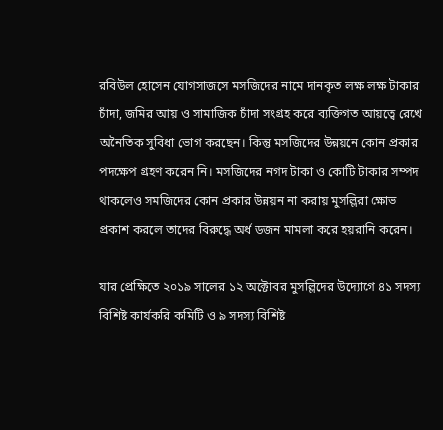রবিউল হোসেন যোগসাজসে মসজিদের নামে দানকৃত লক্ষ লক্ষ টাকার চাঁদা, জমির আয় ও সামাজিক চাঁদা সংগ্রহ করে ব্যক্তিগত আয়ত্বে রেখে অনৈতিক সুবিধা ভোগ করছেন। কিন্তু মসজিদের উন্নয়নে কোন প্রকার পদক্ষেপ গ্রহণ করেন নি। মসজিদের নগদ টাকা ও কোটি টাকার সম্পদ থাকলেও সমজিদের কোন প্রকার উন্নয়ন না করায় মুসল্লিরা ক্ষোভ প্রকাশ করলে তাদের বিরুদ্ধে অর্ধ ডজন মামলা করে হয়রানি করেন।

যার প্রেক্ষিতে ২০১৯ সালের ১২ অক্টোবর মুসল্লিদের উদ্যোগে ৪১ সদস্য বিশিষ্ট কার্যকরি কমিটি ও ৯ সদস্য বিশিষ্ট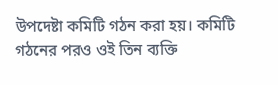উপদেষ্টা কমিটি গঠন করা হয়। কমিটি গঠনের পরও ওই তিন ব্যক্তি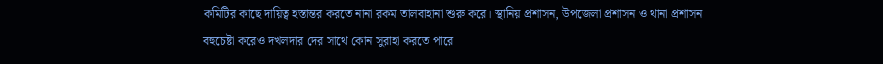কমিটির কাছে দায়িত্ব হস্তান্তর করতে নানা রকম তালবাহানা শুরু করে। স্থানিয় প্রশাসন, উপজেলা প্রশাসন ও থানা প্রশাসন বহুচেষ্টা করেও দখলদার দের সাথে কোন সুরাহা করতে পারে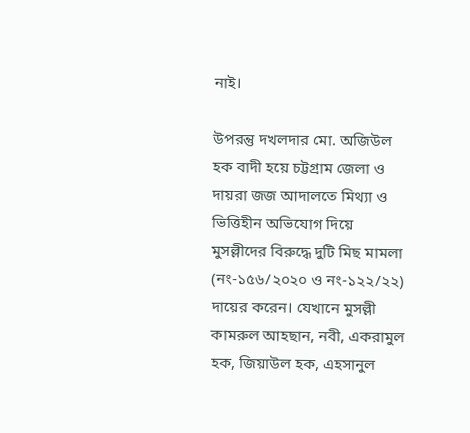নাই।

উপরন্তু দখলদার মো. অজিউল হক বাদী হয়ে চট্টগ্রাম জেলা ও দায়রা জজ আদালতে মিথ্যা ও ভিত্তিহীন অভিযোগ দিয়ে মুসল্লীদের বিরুদ্ধে দুটি মিছ মামলা (নং-১৫৬/২০২০ ও নং-১২২/২২) দায়ের করেন। যেখানে মুসল্লী কামরুল আহছান, নবী, একরামুল হক, জিয়াউল হক, এহসানুল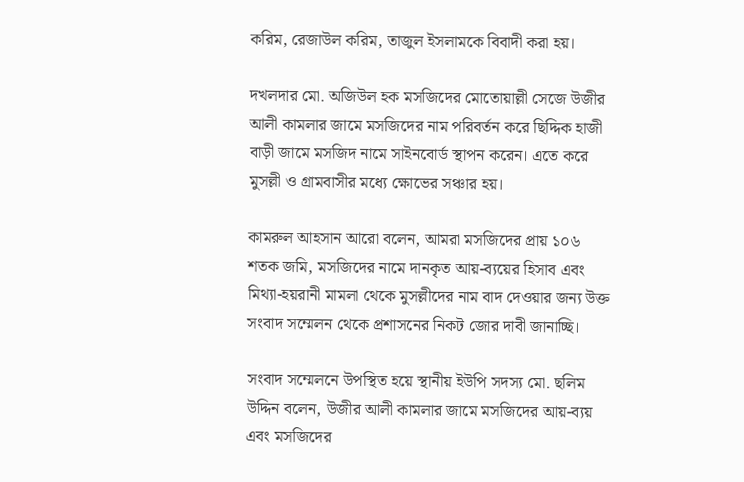করিম, রেজাউল করিম, তাজুল ইসলামকে বিবাদী করা হয়।

দখলদার মো. অজিউল হক মসজিদের মোতোয়াল্লী সেজে উজীর আলী কামলার জামে মসজিদের নাম পরিবর্তন করে ছিদ্দিক হাজী বাড়ী জামে মসজিদ নামে সাইনবোর্ড স্থাপন করেন। এতে করে মুসল্লী ও গ্রামবাসীর মধ্যে ক্ষোভের সঞ্চার হয়।

কামরুল আহসান আরো বলেন, আমরা মসজিদের প্রায় ১০৬ শতক জমি, মসজিদের নামে দানকৃত আয়-ব্যয়ের হিসাব এবং মিথ্যা-হয়রানী মামলা থেকে মুসল্লীদের নাম বাদ দেওয়ার জন্য উক্ত সংবাদ সম্মেলন থেকে প্রশাসনের নিকট জোর দাবী জানাচ্ছি।

সংবাদ সম্মেলনে উপস্থিত হয়ে স্থানীয় ইউপি সদস্য মো. ছলিম উদ্দিন বলেন, উজীর আলী কামলার জামে মসজিদের আয়-ব্যয় এবং মসজিদের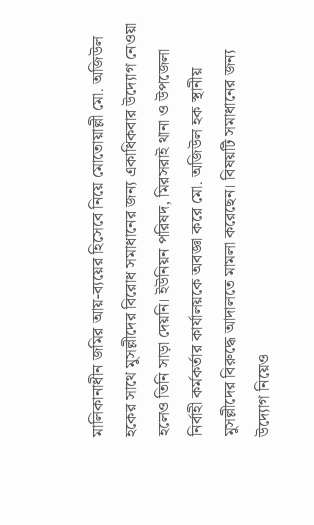মালিকানাধীন জমির আয়-ব্যয়ের হিসেবে নিয়ে মোতোয়াল্লী মো. অজিউল হকের সাথে মুসল্লীদের বিরোধ সমাধানের জন্য একাধিকবার উদ্যোগ নেওয়া হলেও তিনি সাড়া দেয়নি। ইউনিয়ন পরিষদ, মিরসরাই থানা ও উপজেলা নির্বাহী কর্মকর্তার কার্যালয়কে অবজ্ঞা করে মো. অজিউল হক স্থানীয় মুসল্লীদের বিরুদ্ধে আদালতে মামলা করেছেন। বিষয়টি সমাধানের জন্য উদ্যোগ নিয়েও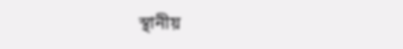স্থানীয়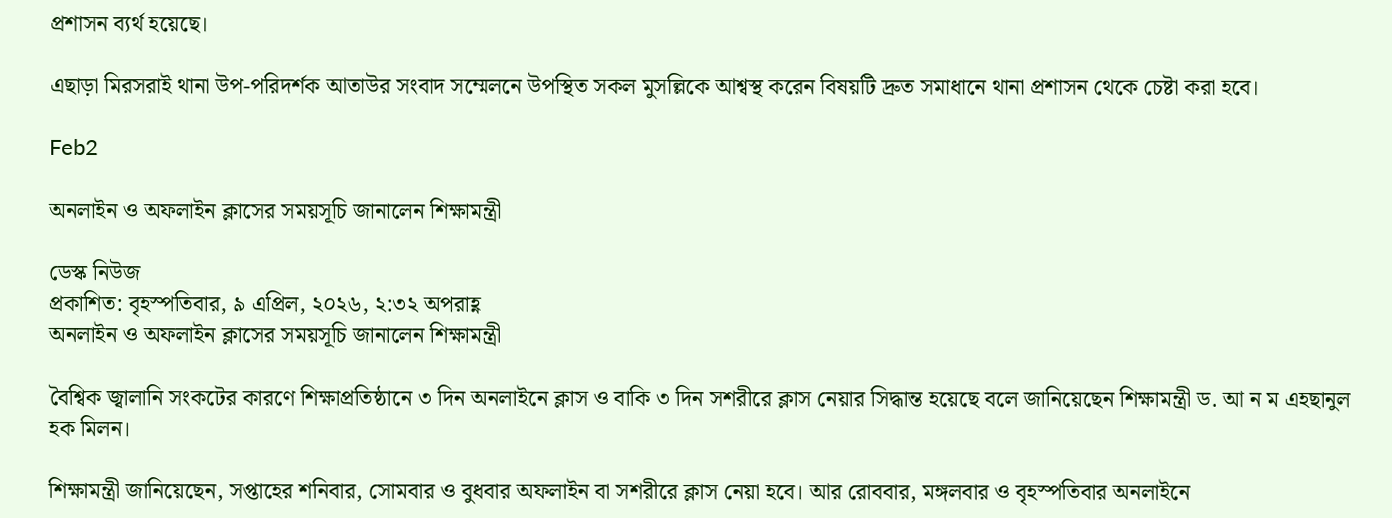প্রশাসন ব্যর্থ হয়েছে।

এছাড়া মিরসরাই থানা উপ-পরিদর্শক আতাউর সংবাদ সম্মেলনে উপস্থিত সকল মুসল্লিকে আশ্বস্থ করেন বিষয়টি দ্রুত সমাধানে থানা প্রশাসন থেকে চেষ্টা করা হবে।

Feb2

অনলাইন ও অফলাইন ক্লাসের সময়সূচি জানালেন শিক্ষামন্ত্রী

ডেস্ক নিউজ
প্রকাশিত: বৃহস্পতিবার, ৯ এপ্রিল, ২০২৬, ২:৩২ অপরাহ্ণ
অনলাইন ও অফলাইন ক্লাসের সময়সূচি জানালেন শিক্ষামন্ত্রী

বৈশ্বিক জ্বালানি সংকটের কারণে শিক্ষাপ্রতিষ্ঠানে ৩ দিন অনলাইনে ক্লাস ও বাকি ৩ দিন সশরীরে ক্লাস নেয়ার সিদ্ধান্ত হয়েছে বলে জানিয়েছেন শিক্ষামন্ত্রী ড. আ ন ম এহছানুল হক মিলন।

শিক্ষামন্ত্রী জানিয়েছেন, সপ্তাহের শনিবার, সোমবার ও বুধবার অফলাইন বা সশরীরে ক্লাস নেয়া হবে। আর রোববার, মঙ্গলবার ও বৃহস্পতিবার অনলাইনে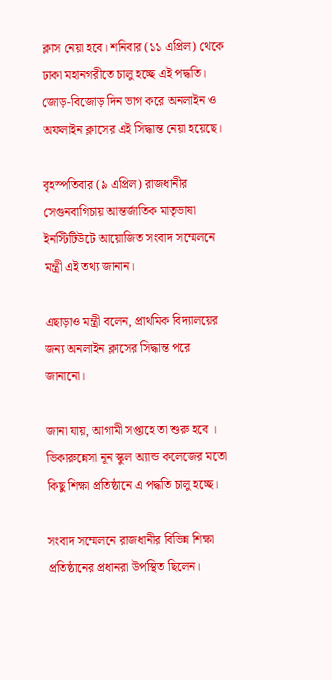ক্লাস নেয়া হবে। শনিবার (১১ এপ্রিল) থেকে ঢাকা মহানগরীতে চালু হচ্ছে এই পদ্ধতি। জোড়-বিজোড় দিন ভাগ করে অনলাইন ও অফলাইন ক্লাসের এই সিদ্ধান্ত নেয়া হয়েছে।

বৃহস্পতিবার (৯ এপ্রিল) রাজধানীর সেগুনবাগিচায় আন্তর্জাতিক মাতৃভাষা ইনস্টিটিউটে আয়োজিত সংবাদ সম্মেলনে মন্ত্রী এই তথ্য জানান।

এছাড়াও মন্ত্রী বলেন, প্রাথমিক বিদ্যালয়ের জন্য অনলাইন ক্লাসের সিদ্ধান্ত পরে জানানো।

জানা যায়, আগামী সপ্তাহে তা শুরু হবে । ভিকারুন্নেসা নূন স্কুল অ্যান্ড কলেজের মতো কিছু শিক্ষা প্রতিষ্ঠানে এ পদ্ধতি চালু হচ্ছে।

সংবাদ সম্মেলনে রাজধানীর বিভিন্ন শিক্ষা প্রতিষ্ঠানের প্রধানরা উপস্থিত ছিলেন।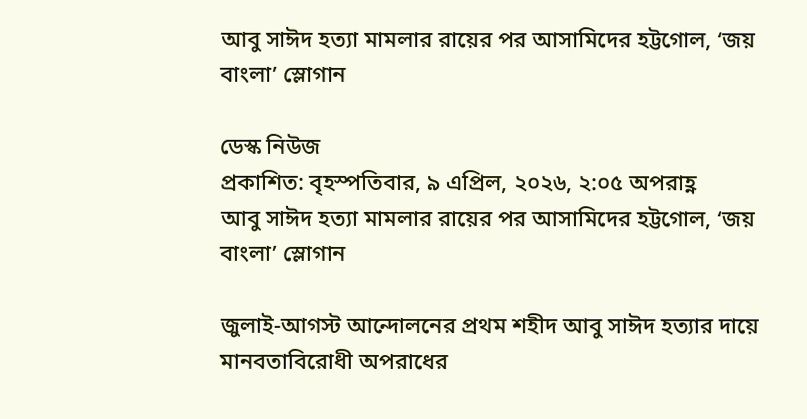আবু সাঈদ হত্যা মামলার রায়ের পর আসামিদের হট্টগোল, ‘জয় বাংলা’ স্লোগান

ডেস্ক নিউজ
প্রকাশিত: বৃহস্পতিবার, ৯ এপ্রিল, ২০২৬, ২:০৫ অপরাহ্ণ
আবু সাঈদ হত্যা মামলার রায়ের পর আসামিদের হট্টগোল, ‘জয় বাংলা’ স্লোগান

জুলাই-আগস্ট আন্দোলনের প্রথম শহীদ আবু সাঈদ হত্যার দায়ে মানবতাবিরোধী অপরাধের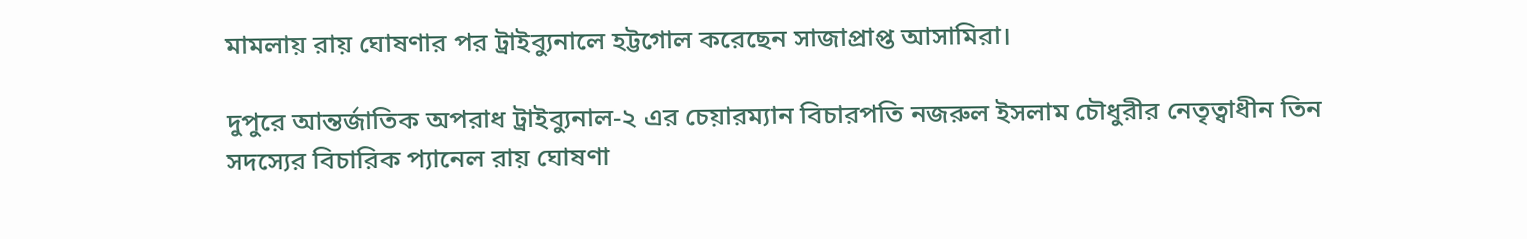মামলায় রায় ঘোষণার পর ট্রাইব্যুনালে হট্টগোল করেছেন সাজাপ্রাপ্ত আসামিরা।

দুপুরে আন্তর্জাতিক অপরাধ ট্রাইব্যুনাল-২ এর চেয়ারম্যান বিচারপতি নজরুল ইসলাম চৌধুরীর নেতৃত্বাধীন তিন সদস্যের বিচারিক প্যানেল রায় ঘোষণা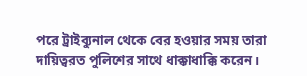পরে ট্রাইব্যুনাল থেকে বের হওয়ার সময় তারা দায়িত্বরত পুলিশের সাথে ধাক্কাধাক্কি করেন।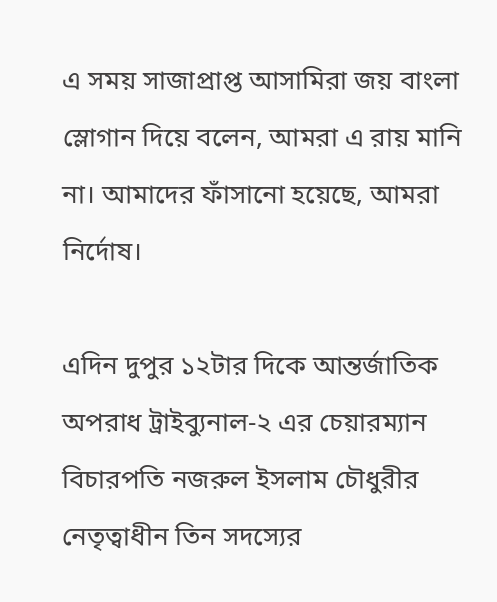এ সময় সাজাপ্রাপ্ত আসামিরা জয় বাংলা স্লোগান দিয়ে বলেন, আমরা এ রায় মানি না। আমাদের ফাঁসানো হয়েছে, আমরা নির্দোষ।

এদিন দুপুর ১২টার দিকে আন্তর্জাতিক অপরাধ ট্রাইব্যুনাল-২ এর চেয়ারম্যান বিচারপতি নজরুল ইসলাম চৌধুরীর নেতৃত্বাধীন তিন সদস্যের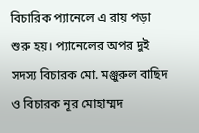বিচারিক প্যানেলে এ রায় পড়া শুরু হয়। প্যানেলের অপর দুই সদস্য বিচারক মো. মঞ্জুরুল বাছিদ ও বিচারক নূর মোহাম্মদ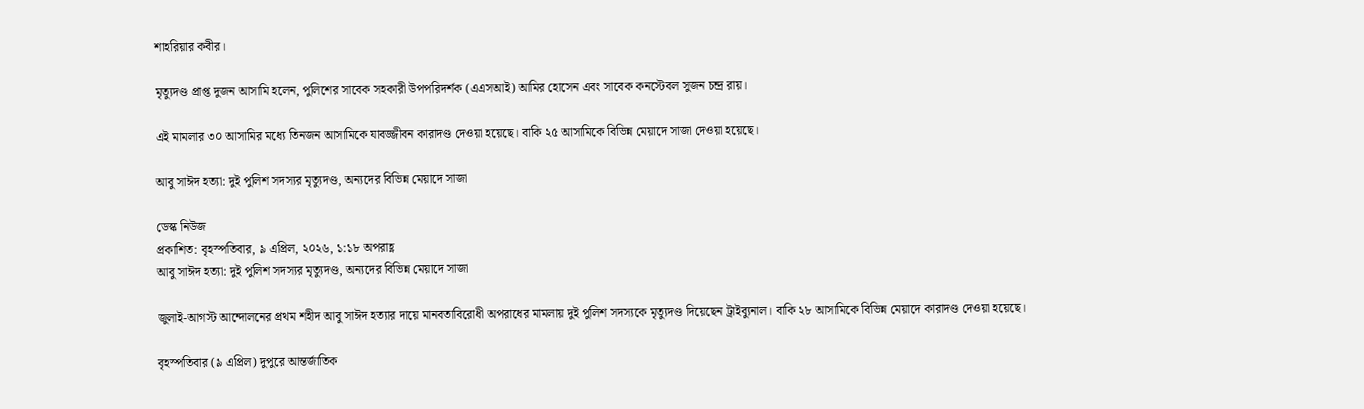শাহরিয়ার কবীর।

মৃত্যুদণ্ড প্রাপ্ত দুজন আসামি হলেন, পুলিশের সাবেক সহকারী উপপরিদর্শক (এএসআই) আমির হোসেন এবং সাবেক কনস্টেবল সুজন চন্দ্র রায়।

এই মামলার ৩০ আসামির মধ্যে তিনজন আসামিকে যাবজ্জীবন কারাদণ্ড দেওয়া হয়েছে। বাকি ২৫ আসামিকে বিভিন্ন মেয়াদে সাজা দেওয়া হয়েছে।

আবু সাঈদ হত্যা: দুই পুলিশ সদস্যর মৃত্যুদণ্ড, অন্যদের বিভিন্ন মেয়াদে সাজা

ডেস্ক নিউজ
প্রকাশিত: বৃহস্পতিবার, ৯ এপ্রিল, ২০২৬, ১:১৮ অপরাহ্ণ
আবু সাঈদ হত্যা: দুই পুলিশ সদস্যর মৃত্যুদণ্ড, অন্যদের বিভিন্ন মেয়াদে সাজা

জুলাই-আগস্ট আন্দোলনের প্রথম শহীদ আবু সাঈদ হত্যার দায়ে মানবতাবিরোধী অপরাধের মামলায় দুই পুলিশ সদস্যকে মৃত্যুদণ্ড দিয়েছেন ট্রাইব্যুনাল। বাকি ২৮ আসামিকে বিভিন্ন মেয়াদে কারাদণ্ড দেওয়া হয়েছে।

বৃহস্পতিবার (৯ এপ্রিল) দুপুরে আন্তর্জাতিক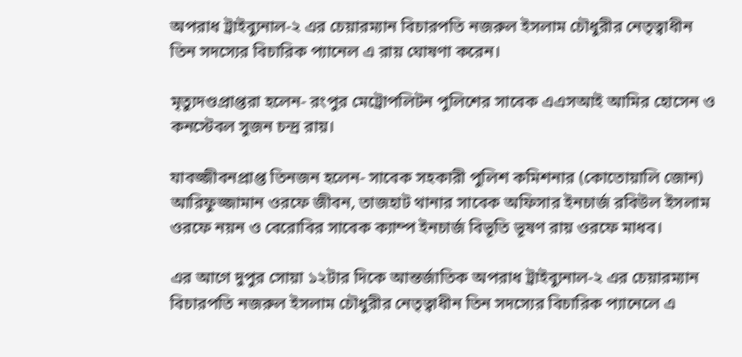অপরাধ ট্রাইব্যুনাল-২ এর চেয়ারম্যান বিচারপতি নজরুল ইসলাম চৌধুরীর নেতৃত্বাধীন তিন সদস্যের বিচারিক প্যানেল এ রায় ঘোষণা করেন।

মৃত্যুদণ্ডপ্রাপ্তরা হলেন- রংপুর মেট্রোপলিটন পুলিশের সাবেক এএসআই আমির হোসেন ও কনস্টেবল সুজন চন্দ্র রায়।

যাবজ্জীবনপ্রাপ্ত তিনজন হলেন- সাবেক সহকারী পুলিশ কমিশনার (কোতোয়ালি জোন) আরিফুজ্জামান ওরফে জীবন, তাজহাট থানার সাবেক অফিসার ইনচার্জ রবিউল ইসলাম ওরফে নয়ন ও বেরোবির সাবেক ক্যাম্প ইনচার্জ বিভূতি ভূষণ রায় ওরফে মাধব।

এর আগে দুপুর সোয়া ১২টার দিকে আন্তর্জাতিক অপরাধ ট্রাইব্যুনাল-২ এর চেয়ারম্যান বিচারপতি নজরুল ইসলাম চৌধুরীর নেতৃত্বাধীন তিন সদস্যের বিচারিক প্যানেলে এ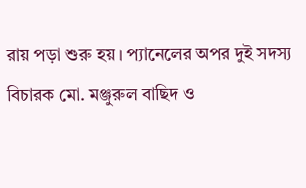রায় পড়া শুরু হয়। প্যানেলের অপর দুই সদস্য বিচারক মো. মঞ্জুরুল বাছিদ ও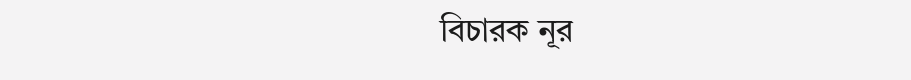বিচারক নূর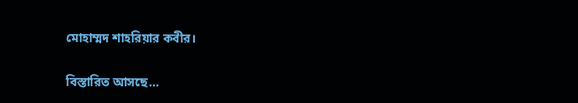মোহাম্মদ শাহরিয়ার কবীর।

বিস্তারিত আসছে…